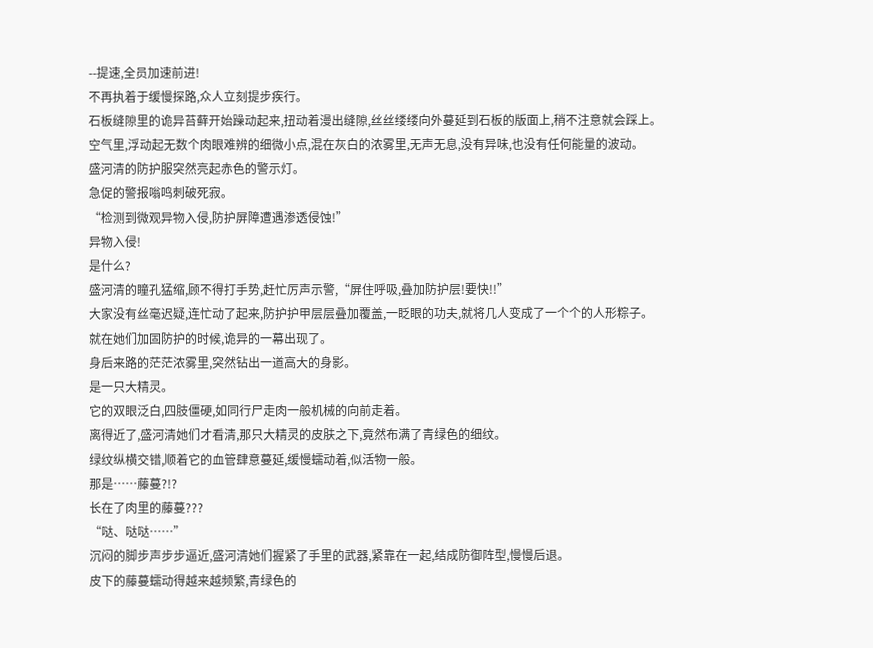--提速,全员加速前进!
不再执着于缓慢探路,众人立刻提步疾行。
石板缝隙里的诡异苔藓开始躁动起来,扭动着漫出缝隙,丝丝缕缕向外蔓延到石板的版面上,稍不注意就会踩上。
空气里,浮动起无数个肉眼难辨的细微小点,混在灰白的浓雾里,无声无息,没有异味,也没有任何能量的波动。
盛河清的防护服突然亮起赤色的警示灯。
急促的警报嗡鸣刺破死寂。
“检测到微观异物入侵,防护屏障遭遇渗透侵蚀!”
异物入侵!
是什么?
盛河清的瞳孔猛缩,顾不得打手势,赶忙厉声示警,“屏住呼吸,叠加防护层!要快!!”
大家没有丝毫迟疑,连忙动了起来,防护护甲层层叠加覆盖,一眨眼的功夫,就将几人变成了一个个的人形粽子。
就在她们加固防护的时候,诡异的一幕出现了。
身后来路的茫茫浓雾里,突然钻出一道高大的身影。
是一只大精灵。
它的双眼泛白,四肢僵硬,如同行尸走肉一般机械的向前走着。
离得近了,盛河清她们才看清,那只大精灵的皮肤之下,竟然布满了青绿色的细纹。
绿纹纵横交错,顺着它的血管肆意蔓延,缓慢蠕动着,似活物一般。
那是……藤蔓?!?
长在了肉里的藤蔓???
“哒、哒哒……”
沉闷的脚步声步步逼近,盛河清她们握紧了手里的武器,紧靠在一起,结成防御阵型,慢慢后退。
皮下的藤蔓蠕动得越来越频繁,青绿色的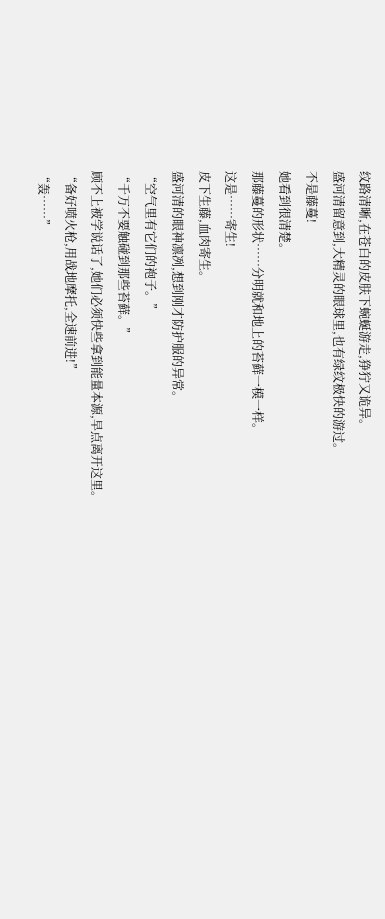纹路清晰,在苍白的皮肤下蜿蜒游走,狰狞又诡异。
盛河清留意到,大精灵的眼球里,也有绿纹极快的游过。
不是藤蔓!
她看到很清楚。
那藤蔓的形状……分明就和地上的苔藓一模一样。
这是……寄生!
皮下生藤,血肉寄生。
盛河清的眼神凛冽,想到刚才防护服的异常。
“空气里有它们的袍子。”
“千万不要触碰到那些苔藓。”
顾不上被学说话了,她们必须快些拿到能量本源,早点离开这里。
“备好喷火枪,用战地摩托,全速前进!”
“轰……”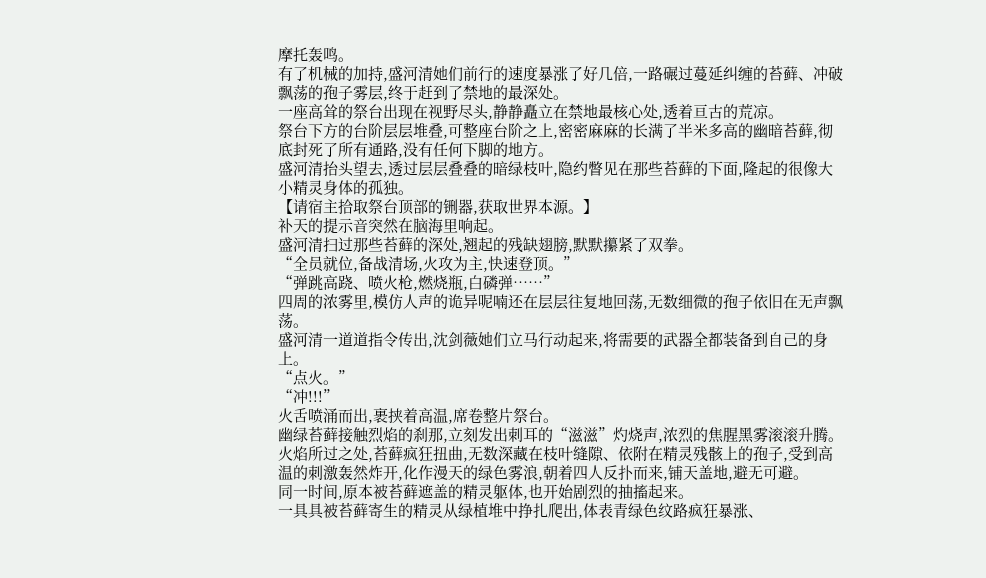摩托轰鸣。
有了机械的加持,盛河清她们前行的速度暴涨了好几倍,一路碾过蔓延纠缠的苔藓、冲破飘荡的孢子雾层,终于赶到了禁地的最深处。
一座高耸的祭台出现在视野尽头,静静矗立在禁地最核心处,透着亘古的荒凉。
祭台下方的台阶层层堆叠,可整座台阶之上,密密麻麻的长满了半米多高的幽暗苔藓,彻底封死了所有通路,没有任何下脚的地方。
盛河清抬头望去,透过层层叠叠的暗绿枝叶,隐约瞥见在那些苔藓的下面,隆起的很像大小精灵身体的孤独。
【请宿主拾取祭台顶部的铏器,获取世界本源。】
补天的提示音突然在脑海里响起。
盛河清扫过那些苔藓的深处,翘起的残缺翅膀,默默攥紧了双拳。
“全员就位,备战清场,火攻为主,快速登顶。”
“弹跳高跷、喷火枪,燃烧瓶,白磷弹……”
四周的浓雾里,模仿人声的诡异呢喃还在层层往复地回荡,无数细微的孢子依旧在无声飘荡。
盛河清一道道指令传出,沈剑薇她们立马行动起来,将需要的武器全都装备到自己的身上。
“点火。”
“冲!!!”
火舌喷涌而出,裹挟着高温,席卷整片祭台。
幽绿苔藓接触烈焰的刹那,立刻发出刺耳的“滋滋”灼烧声,浓烈的焦腥黑雾滚滚升腾。
火焰所过之处,苔藓疯狂扭曲,无数深藏在枝叶缝隙、依附在精灵残骸上的孢子,受到高温的刺激轰然炸开,化作漫天的绿色雾浪,朝着四人反扑而来,铺天盖地,避无可避。
同一时间,原本被苔藓遮盖的精灵躯体,也开始剧烈的抽搐起来。
一具具被苔藓寄生的精灵从绿植堆中挣扎爬出,体表青绿色纹路疯狂暴涨、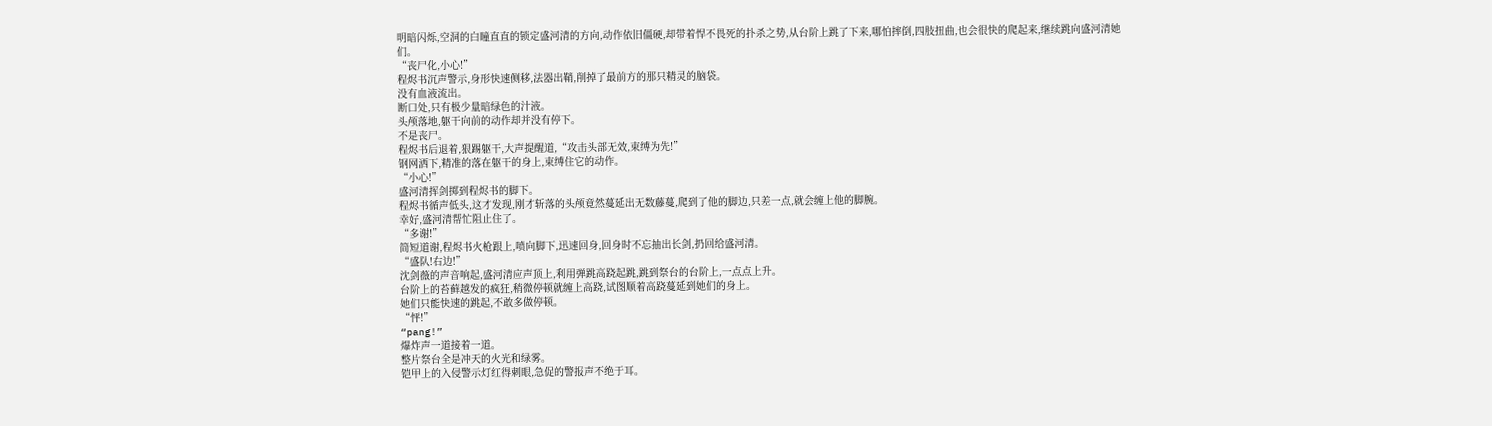明暗闪烁,空洞的白瞳直直的锁定盛河清的方向,动作依旧僵硬,却带着悍不畏死的扑杀之势,从台阶上跳了下来,哪怕摔倒,四肢扭曲,也会很快的爬起来,继续跳向盛河清她们。
“丧尸化,小心!”
程烬书沉声警示,身形快速侧移,法器出鞘,削掉了最前方的那只精灵的脑袋。
没有血液流出。
断口处,只有极少量暗绿色的汁液。
头颅落地,躯干向前的动作却并没有停下。
不是丧尸。
程烬书后退着,狠踢躯干,大声提醒道,“攻击头部无效,束缚为先!”
钢网洒下,精准的落在躯干的身上,束缚住它的动作。
“小心!”
盛河清挥剑掷到程烬书的脚下。
程烬书循声低头,这才发现,刚才斩落的头颅竟然蔓延出无数藤蔓,爬到了他的脚边,只差一点,就会缠上他的脚腕。
幸好,盛河清帮忙阻止住了。
“多谢!”
简短道谢,程烬书火枪跟上,喷向脚下,迅速回身,回身时不忘抽出长剑,扔回给盛河清。
“盛队!右边!”
沈剑薇的声音响起,盛河清应声顶上,利用弹跳高跷起跳,跳到祭台的台阶上,一点点上升。
台阶上的苔藓越发的疯狂,稍微停顿就缠上高跷,试图顺着高跷蔓延到她们的身上。
她们只能快速的跳起,不敢多做停顿。
“怦!”
“pang!”
爆炸声一道接着一道。
整片祭台全是冲天的火光和绿雾。
铠甲上的入侵警示灯红得刺眼,急促的警报声不绝于耳。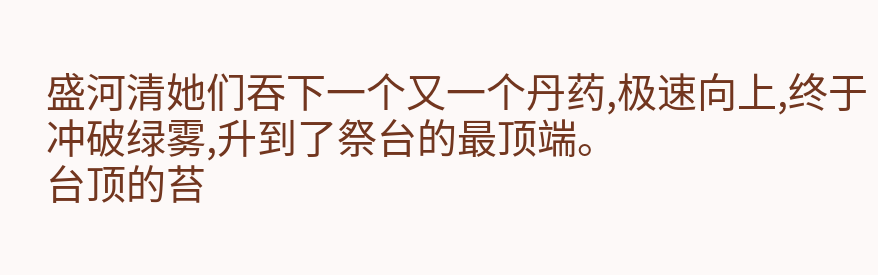盛河清她们吞下一个又一个丹药,极速向上,终于冲破绿雾,升到了祭台的最顶端。
台顶的苔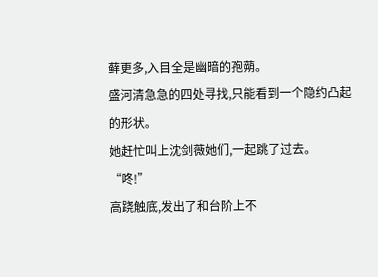藓更多,入目全是幽暗的孢蒴。
盛河清急急的四处寻找,只能看到一个隐约凸起的形状。
她赶忙叫上沈剑薇她们,一起跳了过去。
“咚!”
高跷触底,发出了和台阶上不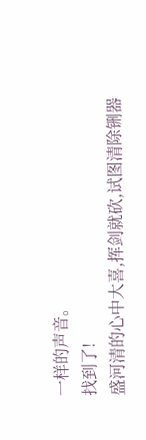一样的声音。
找到了!
盛河清的心中大喜,挥剑就砍,试图清除铏器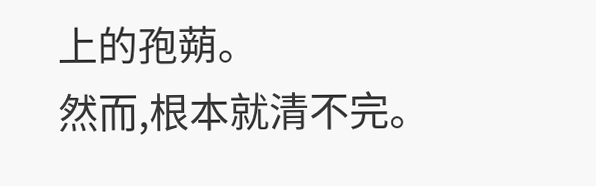上的孢蒴。
然而,根本就清不完。